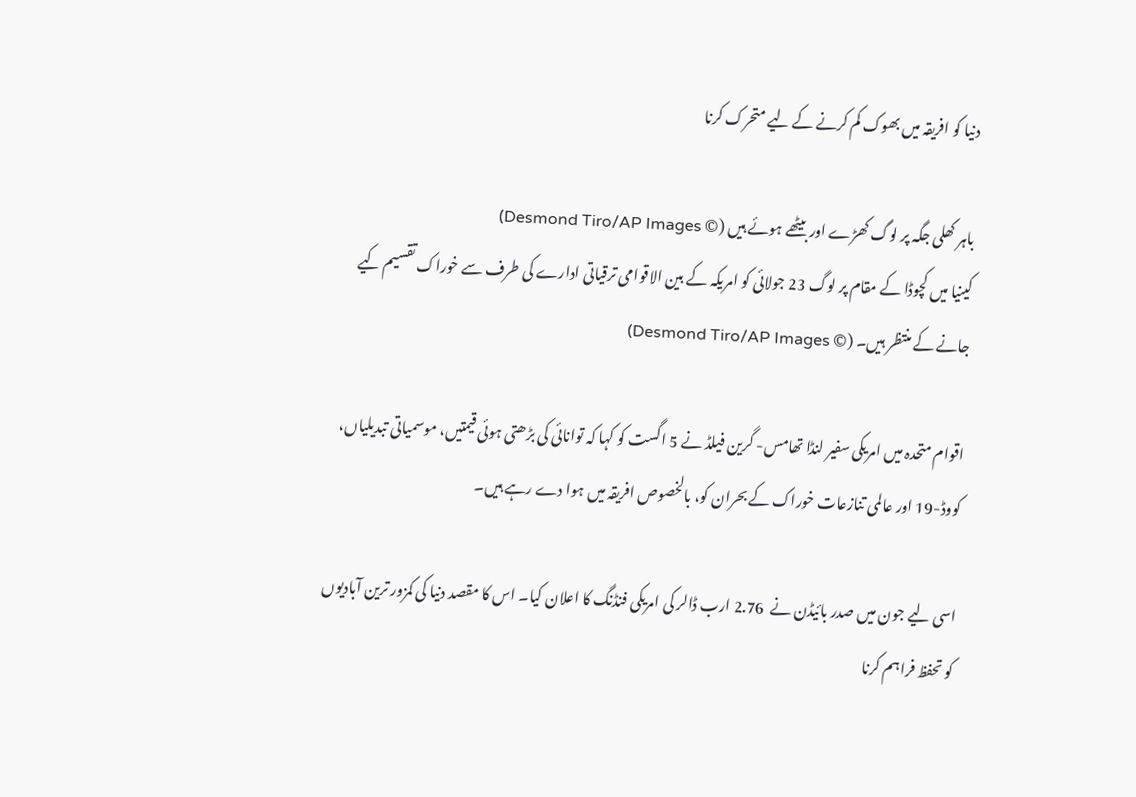دنیا کو افریقہ میں بھوک کم کرنے کے لیے متحرک کرنا

باہر کھلی جگہ پر لوگ کھڑے اور بیٹھے ہوئے ہیں (© Desmond Tiro/AP Images)
کینیا میں کچوڈا کے مقام پر لوگ 23 جولائی کو امریکہ کے بین الاقوامی ترقیاتی ادارے کی طرف سے خوراک تقسیم کیے جانے کے منتظر ہیں۔ (© Desmond Tiro/AP Images)

اقوام متحدہ میں امریکی سفیر لنڈا تھامس- گرین فیلڈ نے 5 اگست کو کہا کہ توانائی کی بڑھتی ہوئی قیمتیں، موسمیاتی تبدیلیاں، کووڈ-19 اور عالمی تنازعات خوراک کے بحران کو، بالخصوص افریقہ میں ہوا دے رہے ہیں۔

اسی لیے جون میں صدر بائیڈن نے  2.76 ارب ڈالر کی امریکی فنڈنگ کا اعلان کیا۔ اس کا مقصد دنیا کی کمزور ترین آبادیوں کو تحفظ فراہم کرنا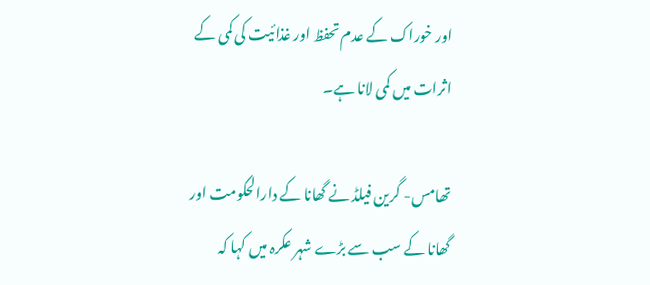اور خوراک کے عدم تحفظ اور غذائیت کی کمی کے اثرات میں کمی لانا ہے۔

تھامس- گرین فیلڈ نے گھانا کے دارالحکومت اور گھانا کے سب سے بڑے شہر عکرہ میں کہا کہ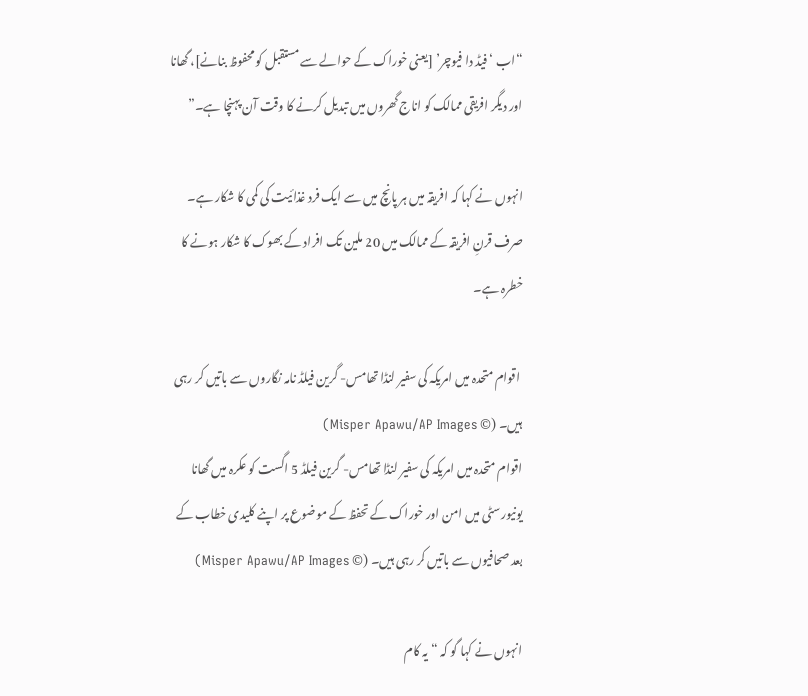“اب ‘فیڈ دا فیوچر’ [یعنی خوراک کے حوالے سے مستقبل کو محفوظ بنانے]، گھانا اور دیگر افریقی ممالک کو اناج گھروں میں تبدیل کرنے کا وقت آن پہنچا ہے۔”

انہوں نے کہا کہ افریقہ میں ہر پانچ میں سے ایک فرد غذائیت کی کمی کا شکار ہے۔ صرف قرنِ افریقہ کے ممالک میں 20 ملین تک افراد کے بھوک کا شکار ہونے کا خطرہ ہے۔

 اقوام متحدہ میں امریکہ کی سفیر لنڈا تھامس- گرین فیلڈ نامہ نگاروں سے باتیں کر رہی ہیں۔ (© Misper Apawu/AP Images)
اقوام متحدہ میں امریکہ کی سفیر لنڈا تھامس- گرین فیلڈ 5 اگست کو عکرہ میں گھانا یونیورسٹی میں امن اور خوراک کے تحفظ کے موضوع پر اپنے کلیدی خطاب کے بعد صحافیوں سے باتیں کر رہی ہیں۔ (© Misper Apawu/AP Images)

انہوں نے کہا گو کہ “یہ کام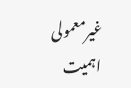غیرمعمولی اہمیت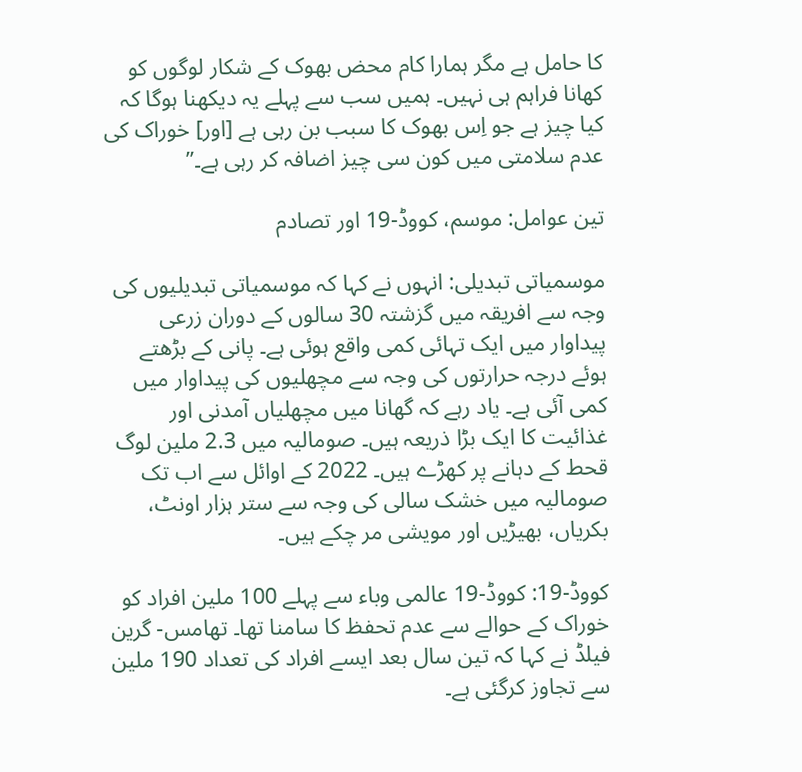کا حامل ہے مگر ہمارا کام محض بھوک کے شکار لوگوں کو کھانا فراہم ہی نہیں۔ ہمیں سب سے پہلے یہ دیکھنا ہوگا کہ کیا چیز ہے جو اِس بھوک کا سبب بن رہی ہے [اور] خوراک کی عدم سلامتی میں کون سی چیز اضافہ کر رہی ہے۔”

تین عوامل: موسم، کووڈ-19 اور تصادم

موسمیاتی تبدیلی: انہوں نے کہا کہ موسمیاتی تبدیلیوں کی وجہ سے افریقہ میں گزشتہ 30 سالوں کے دوران زرعی پیداوار میں ایک تہائی کمی واقع ہوئی ہے۔ پانی کے بڑھتے ہوئے درجہ حرارتوں کی وجہ سے مچھلیوں کی پیداوار میں کمی آئی ہے۔ یاد رہے کہ گھانا میں مچھلیاں آمدنی اور غذائیت کا ایک بڑا ذریعہ ہیں۔ صومالیہ میں 2.3 ملین لوگ قحط کے دہانے پر کھڑے ہیں۔ 2022 کے اوائل سے اب تک صومالیہ میں خشک سالی کی وجہ سے ستر ہزار اونٹ، بکریاں، بھیڑیں اور مویشی مر چکے ہیں۔

کووڈ-19: کووڈ-19 عالمی وباء سے پہلے 100 ملین افراد کو خوراک کے حوالے سے عدم تحفظ کا سامنا تھا۔ تھامس- گرین فیلڈ نے کہا کہ تین سال بعد ایسے افراد کی تعداد 190 ملین سے تجاوز کرگئی ہے۔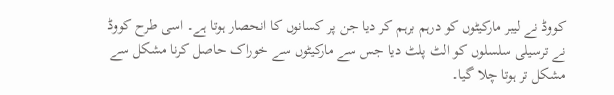کووڈ نے لیبر مارکیٹوں کو درہم برہم کر دیا جن پر کسانوں کا انحصار ہوتا ہے۔ اسی طرح کووڈ نے ترسیلی سلسلوں کو الٹ پلٹ دیا جس سے مارکیٹوں سے خوراک حاصل کرنا مشکل سے مشکل تر ہوتا چلا گیا۔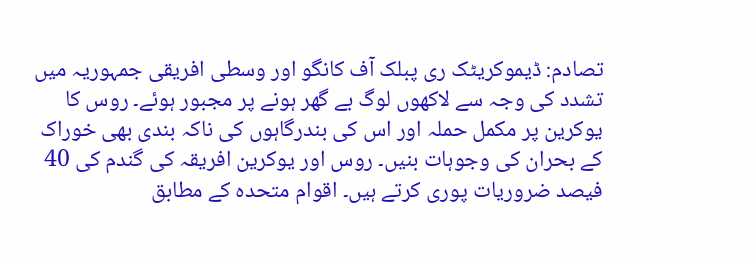تصادم: ڈیموکریٹک ری پبلک آف کانگو اور وسطی افریقی جمہوریہ میں تشدد کی وجہ سے لاکھوں لوگ بے گھر ہونے پر مجبور ہوئے۔ روس کا یوکرین پر مکمل حملہ اور اس کی بندرگاہوں کی ناکہ بندی بھی خوراک کے بحران کی وجوہات بنیں۔ روس اور یوکرین افریقہ کی گندم کی 40 فیصد ضروریات پوری کرتے ہیں۔ اقوام متحدہ کے مطابق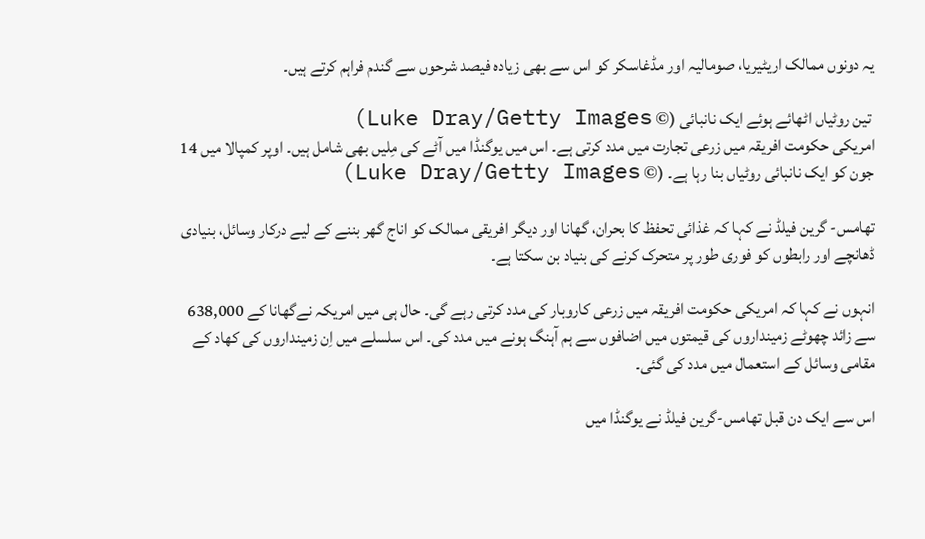یہ دونوں ممالک اریٹیریا، صومالیہ اور مڈغاسکر کو اس سے بھی زیادہ فیصد شرحوں سے گندم فراہم کرتے ہیں۔

 تین روٹیاں اٹھائے ہوئے ایک نانبائی (© Luke Dray/Getty Images)
امریکی حکومت افریقہ میں زرعی تجارت میں مدد کرتی ہے۔ اس میں یوگنڈا میں آٹے کی مِلیں بھی شامل ہیں۔ اوپر کمپالا میں 14 جون کو ایک نانبائی روٹیاں بنا رہا ہے۔ (© Luke Dray/Getty Images)

تھامس- گرین فیلڈ نے کہا کہ غذائی تحفظ کا بحران، گھانا اور دیگر افریقی ممالک کو اناج گھر بننے کے لیے درکار وسائل، بنیادی ڈھانچے اور رابطوں کو فوری طور پر متحرک کرنے کی بنیاد بن سکتا ہے۔

انہوں نے کہا کہ امریکی حکومت افریقہ میں زرعی کاروبار کی مدد کرتی رہے گی۔ حال ہی میں امریکہ نےگھانا کے 638,000  سے زائد چھوٹے زمینداروں کی قیمتوں میں اضافوں سے ہم آہنگ ہونے میں مدد کی۔ اس سلسلے میں اِن زمینداروں کی کھاد کے مقامی وسائل کے استعمال میں مدد کی گئی۔

اس سے ایک دن قبل تھامس-گرین فیلڈ نے یوگنڈا میں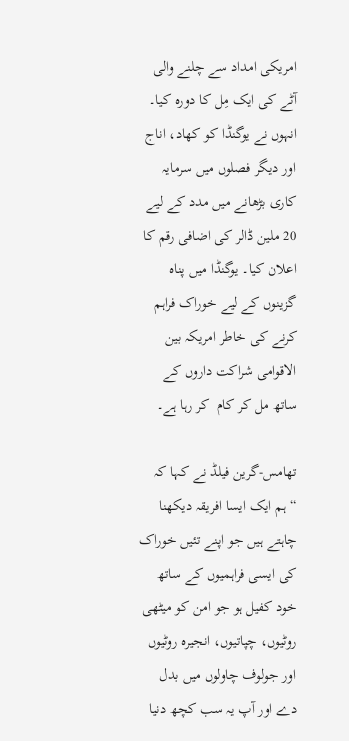امریکی امداد سے چلنے والی آٹے کی ایک مِل کا دورہ کیا۔ انہوں نے یوگنڈا کو کھاد، اناج اور دیگر فصلوں میں سرمایہ کاری بڑھانے میں مدد کے لیے 20 ملین ڈالر کی اضافی رقم کا اعلان کیا۔ یوگنڈا میں پناہ گزینوں کے لیے خوراک فراہم کرنے کی خاطر امریکہ بین الاقوامی شراکت داروں کے ساتھ مل کر کام  کر رہا ہے۔

تھامس-گرین فیلڈ نے کہا کہ “ہم ایک ایسا افریقہ دیکھنا چاہتے ہیں جو اپنے تئیں خوراک کی ایسی فراہمیوں کے ساتھ خود کفیل ہو جو امن کو میٹھی روٹیوں، چپاتیوں، انجیرہ روٹیوں اور جولوف چاولوں میں بدل دے اور آپ یہ سب کچھ دنیا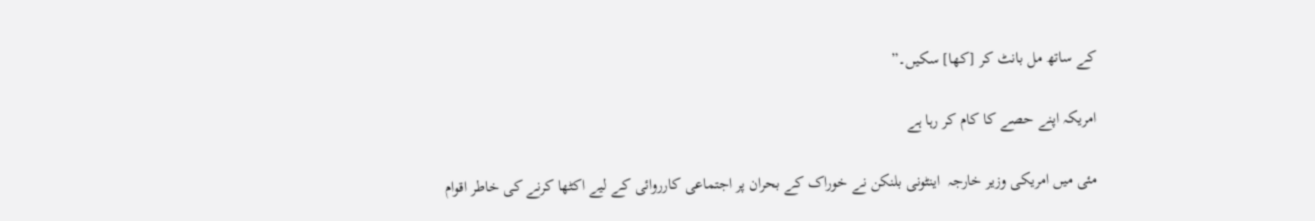کے ساتھ مل بانٹ کر [کھا] سکیں۔”

امریکہ اپنے حصے کا کام کر رہا ہے

مئی میں امریکی وزیر خارجہ  اینٹونی بلنکن نے خوراک کے بحران پر اجتماعی کارروائی کے لیے اکٹھا کرنے کی خاطر اقوام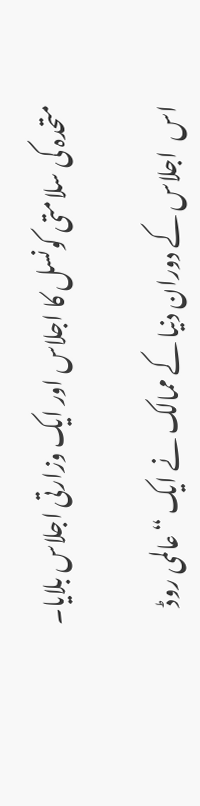متحدہ کی سلامتی کونسل کا اجلاس اور ایک وزارتی اجلاس بلایا۔

اس  اجلاس کے دوران دنیا کے ممالک نے ایک “عالمی روڈ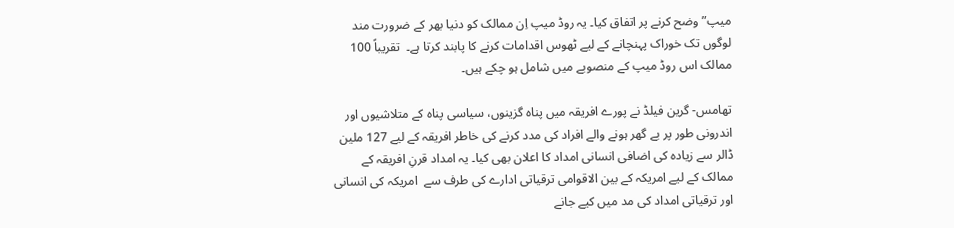میپ” وضح کرنے پر اتفاق کیا۔ یہ روڈ میپ اِن ممالک کو دنیا بھر کے ضرورت مند لوگوں تک خوراک پہنچانے کے لیے ٹھوس اقدامات کرنے کا پابند کرتا ہے۔  تقریباً 100 ممالک اس روڈ میپ کے منصوبے میں شامل ہو چکے ہیں۔

تھامس- گرین فیلڈ نے پورے افریقہ میں پناہ گزینوں، سیاسی پناہ کے متلاشیوں اور اندرونی طور پر بے گھر ہونے والے افراد کی مدد کرنے کی خاطر افریقہ کے لیے 127 ملین ڈالر سے زیادہ کی اضافی انسانی امداد کا اعلان بھی کیا۔ یہ امداد قرنِ افریقہ کے ممالک کے لیے امریکہ کے بین الاقوامی ترقیاتی ادارے کی طرف سے  امریکہ کی انسانی اور ترقیاتی امداد کی مد میں کیے جانے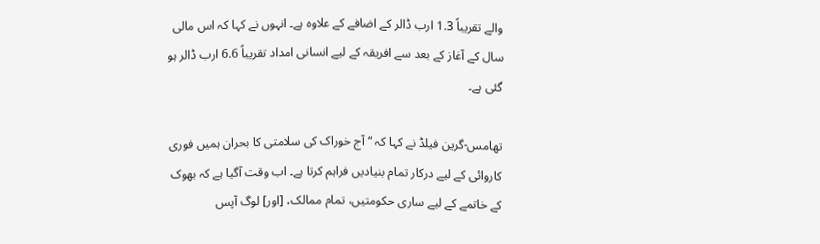والے تقریباً 1.3 ارب ڈالر کے اضافے کے علاوہ ہے۔ انہوں نے کہا کہ اس مالی سال کے آغاز کے بعد سے افریقہ کے لیے انسانی امداد تقریباً 6.6 ارب ڈالر ہو گئی ہے۔

تھامس-گرین فیلڈ نے کہا کہ “آج خوراک کی سلامتی کا بحران ہمیں فوری کاروائی کے لیے درکار تمام بنیادیں فراہم کرتا ہے۔ اب وقت آگیا ہے کہ بھوک کے خاتمے کے لیے ساری حکومتیں، تمام ممالک، [اور] لوگ آپس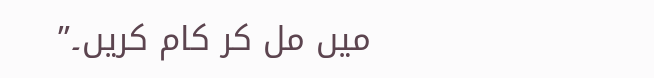میں مل کر کام کریں۔”